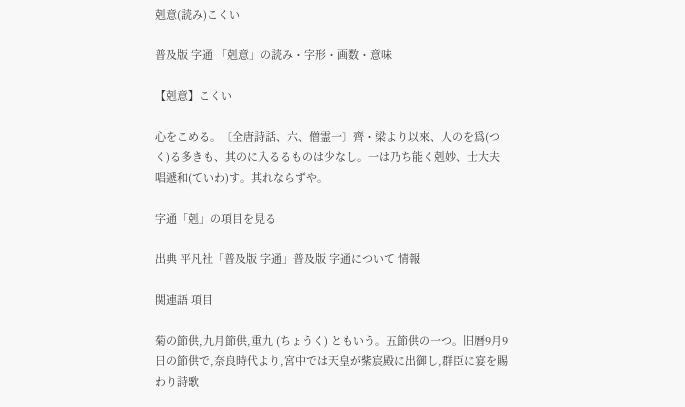剋意(読み)こくい

普及版 字通 「剋意」の読み・字形・画数・意味

【剋意】こくい

心をこめる。〔全唐詩話、六、僧霊一〕齊・梁より以來、人のを爲(つく)る多きも、其のに入るるものは少なし。一は乃ち能く剋妙、士大夫唱遞和(ていわ)す。其れならずや。

字通「剋」の項目を見る

出典 平凡社「普及版 字通」普及版 字通について 情報

関連語 項目

菊の節供,九月節供,重九 (ちょうく) ともいう。五節供の一つ。旧暦9月9日の節供で,奈良時代より,宮中では天皇が紫宸殿に出御し,群臣に宴を賜わり詩歌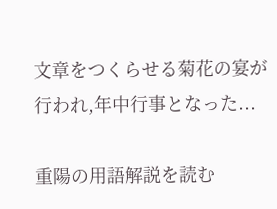文章をつくらせる菊花の宴が行われ,年中行事となった...

重陽の用語解説を読む